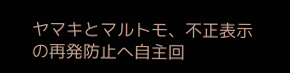ヤマキとマルトモ、不正表示の再発防止へ自主回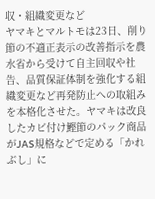収・組織変更など
ヤマキとマルトモは23日、削り節の不適正表示の改善指示を農水省から受けて自主回収や社告、品質保証体制を強化する組織変更など再発防止への取組みを本格化させた。ヤマキは改良したカビ付け鰹節のパック商品がJAS規格などで定める「かれぶし」に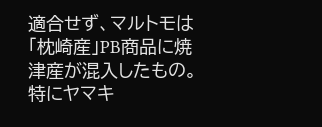適合せず、マルトモは「枕崎産」PB商品に焼津産が混入したもの。特にヤマキ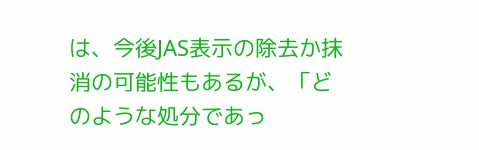は、今後JAS表示の除去か抹消の可能性もあるが、「どのような処分であっ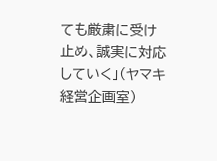ても厳粛に受け止め、誠実に対応していく」(ヤマキ経営企画室)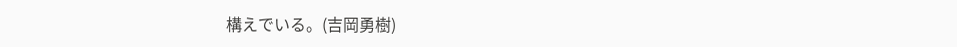構えでいる。(吉岡勇樹)